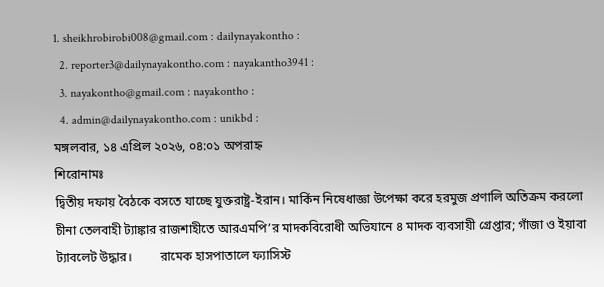1. sheikhrobirobi008@gmail.com : dailynayakontho :
  2. reporter3@dailynayakontho.com : nayakantho3941 :
  3. nayakontho@gmail.com : nayakontho :
  4. admin@dailynayakontho.com : unikbd :
মঙ্গলবার, ১৪ এপ্রিল ২০২৬, ০৪:০১ অপরাহ্ন
শিরোনামঃ
দ্বিতীয় দফায় বৈঠকে বসতে যাচ্ছে যুক্তরাষ্ট্র-ইরান। মার্কিন নিষেধাজ্ঞা উপেক্ষা করে হরমুজ প্রণালি অতিক্রম করলো চীনা তেলবাহী ট্যাঙ্কার রাজশাহীতে আরএমপি’র মাদকবিরোধী অভিযানে ৪ মাদক ব্যবসায়ী গ্রেপ্তার; গাঁজা ও ইয়াবা ট্যাবলেট উদ্ধার।         রামেক হাসপাতালে ফ্যাসিস্ট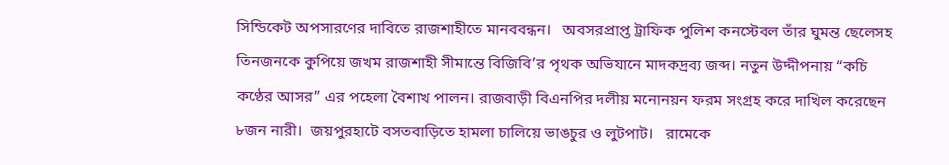সিন্ডিকেট অপসারণের দাবিতে রাজশাহীতে মানববন্ধন।   অবসরপ্রাপ্ত ট্রাফিক পুলিশ কনস্টেবল তাঁর ঘুমন্ত ছেলেসহ তিনজনকে কুপিয়ে জখম রাজশাহী সীমান্তে বিজিবি’র পৃথক অভিযানে মাদকদ্রব্য জব্দ। নতুন উদ্দীপনায় “কচি কণ্ঠের আসর” এর পহেলা বৈশাখ পালন। রাজবাড়ী বিএনপির দলীয় মনোনয়ন ফরম সংগ্রহ করে দাখিল করেছেন ৮জন নারী।  জয়পুরহাটে বসতবাড়িতে হামলা চালিয়ে ভাঙচুর ও লুটপাট।   রামেকে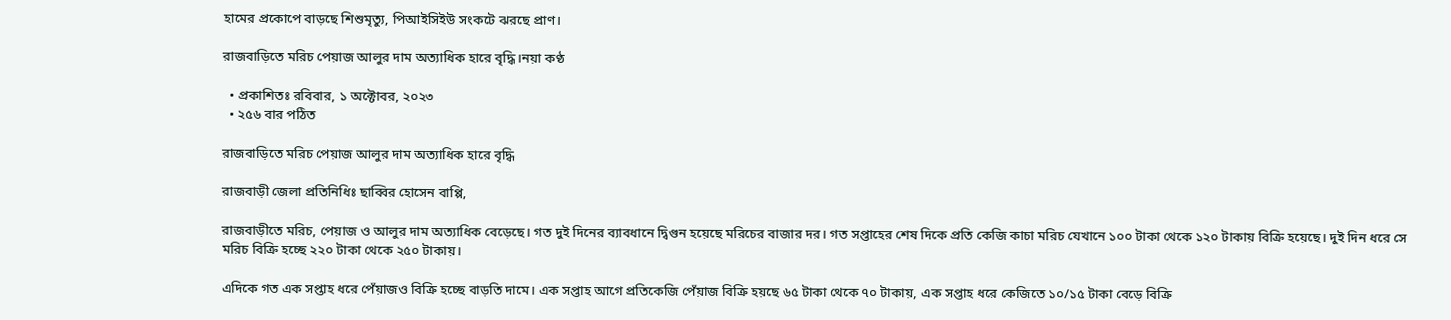হামের প্রকোপে বাড়ছে শিশুমৃত্যু, পিআইসিইউ সংকটে ঝরছে প্রাণ।

রাজবাড়িতে মরিচ পেয়াজ আলুর দাম অত্যাধিক হারে বৃদ্ধি।নয়া কণ্ঠ

  • প্রকাশিতঃ রবিবার, ১ অক্টোবর, ২০২৩
  • ২৫৬ বার পঠিত

রাজবাড়িতে মরিচ পেয়াজ আলুর দাম অত্যাধিক হারে বৃদ্ধি

রাজবাড়ী জেলা প্রতিনিধিঃ ছাব্বির হোসেন বাপ্পি,

রাজবাড়ীতে মরিচ, পেয়াজ ও আলুর দাম অত্যাধিক বেড়েছে। গত দুই দিনের ব্যাবধানে দ্বিগুন হয়েছে মরিচের বাজার দর। গত সপ্তাহের শেষ দিকে প্রতি কেজি কাচা মরিচ যেখানে ১০০ টাকা থেকে ১২০ টাকায় বিক্রি হয়েছে। দুই দিন ধরে সে মরিচ বিক্রি হচ্ছে ২২০ টাকা থেকে ২৫০ টাকায়।

এদিকে গত এক সপ্তাহ ধরে পেঁয়াজও বিক্রি হচ্ছে বাড়তি দামে। এক সপ্তাহ আগে প্রতিকেজি পেঁয়াজ বিক্রি হয়ছে ৬৫ টাকা থেকে ৭০ টাকায়, এক সপ্তাহ ধরে কেজিতে ১০/১৫ টাকা বেড়ে বিক্রি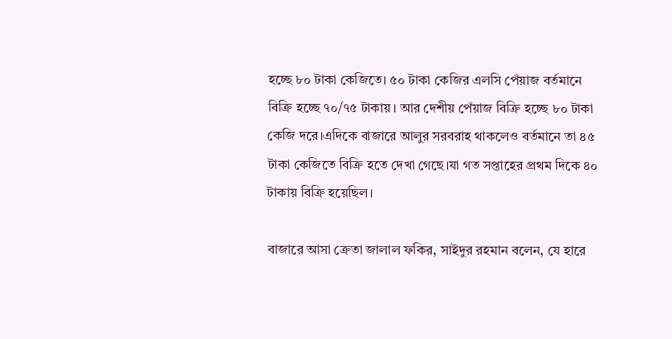হচ্ছে ৮০ টাকা কেজিতে। ৫০ টাকা কেজির এলসি পেঁয়াজ বর্তমানে বিক্রি হচ্ছে ৭০/৭৫ টাকায়। আর দেশীয় পেঁয়াজ বিক্রি হচ্ছে ৮০ টাকা কেজি দরে।এদিকে বাজারে আলুর সরবরাহ থাকলেও বর্তমানে তা ৪৫ টাকা কেজিতে বিক্রি হতে দেখা গেছে।যা গত সপ্তাহের প্রথম দিকে ৪০ টাকায় বিক্রি হয়েছিল।

বাজারে আসা ক্রেতা জালাল ফকির, সাইদুর রহমান বলেন, যে হারে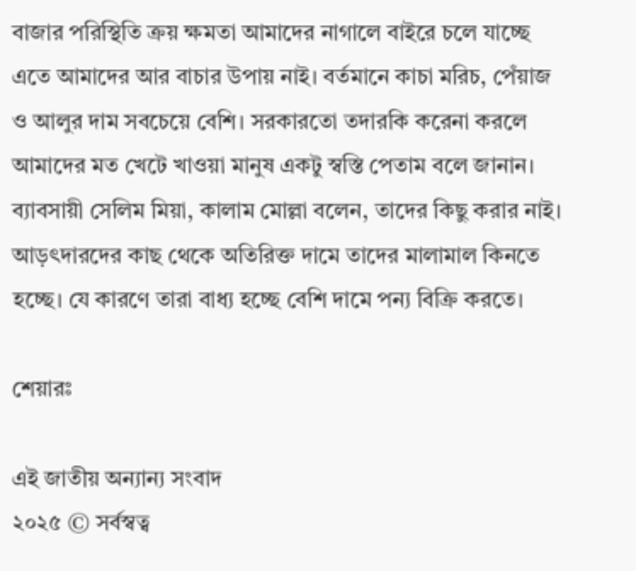বাজার পরিস্থিতি ক্রয় ক্ষমতা আমাদের নাগালে বাইরে চলে যাচ্ছে এতে আমাদের আর বাচার উপায় নাই। বর্তমানে কাচা মরিচ, পেঁয়াজ ও আলুর দাম সবচেয়ে বেশি। সরকারতো তদারকি করেনা করলে আমাদের মত খেটে খাওয়া মানুষ একটু স্বস্তি পেতাম বলে জানান।
ব্যাবসায়ী সেলিম মিয়া, কালাম মোল্লা বলেন, তাদের কিছু করার নাই। আড়ৎদারদের কাছ থেকে অতিরিক্ত দামে তাদের মালামাল কিনতে হচ্ছে। যে কারণে তারা বাধ্য হচ্ছে বেশি দামে পন্য বিক্রি করতে।

শেয়ারঃ

এই জাতীয় অন্যান্য সংবাদ
২০২৫ © সর্বস্বত্ব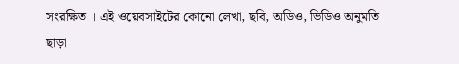সংরক্ষিত । এই ওয়েবসাইটের কোনো লেখা, ছবি, অডিও, ভিডিও অনুমতি ছাড়া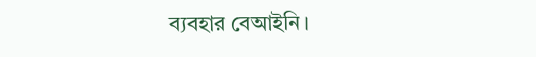ব্যবহার বেআইনি।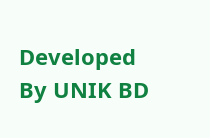Developed By UNIK BD